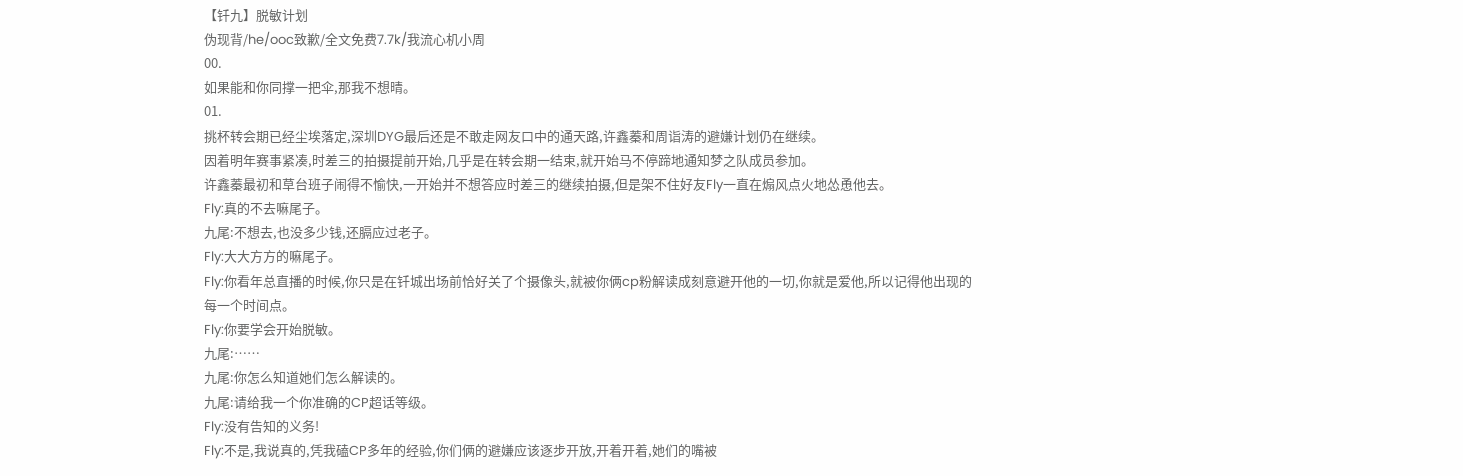【钎九】脱敏计划
伪现背/he/ooc致歉/全文免费7.7k/我流心机小周
00.
如果能和你同撑一把伞,那我不想晴。
01.
挑杯转会期已经尘埃落定,深圳DYG最后还是不敢走网友口中的通天路,许鑫蓁和周诣涛的避嫌计划仍在继续。
因着明年赛事紧凑,时差三的拍摄提前开始,几乎是在转会期一结束,就开始马不停蹄地通知梦之队成员参加。
许鑫蓁最初和草台班子闹得不愉快,一开始并不想答应时差三的继续拍摄,但是架不住好友Fly一直在煽风点火地怂恿他去。
Fly:真的不去嘛尾子。
九尾:不想去,也没多少钱,还膈应过老子。
Fly:大大方方的嘛尾子。
Fly:你看年总直播的时候,你只是在钎城出场前恰好关了个摄像头,就被你俩cp粉解读成刻意避开他的一切,你就是爱他,所以记得他出现的每一个时间点。
Fly:你要学会开始脱敏。
九尾:……
九尾:你怎么知道她们怎么解读的。
九尾:请给我一个你准确的CP超话等级。
Fly:没有告知的义务!
Fly:不是,我说真的,凭我磕CP多年的经验,你们俩的避嫌应该逐步开放,开着开着,她们的嘴被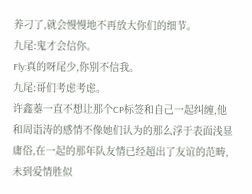养刁了,就会慢慢地不再放大你们的细节。
九尾:鬼才会信你。
Fly:真的呀尾少,你别不信我。
九尾:哥们考虑考虑。
许鑫蓁一直不想让那个CP标签和自己一起纠缠,他和周诣涛的感情不像她们认为的那么浮于表面浅显庸俗,在一起的那年队友情已经超出了友谊的范畴,未到爱情胜似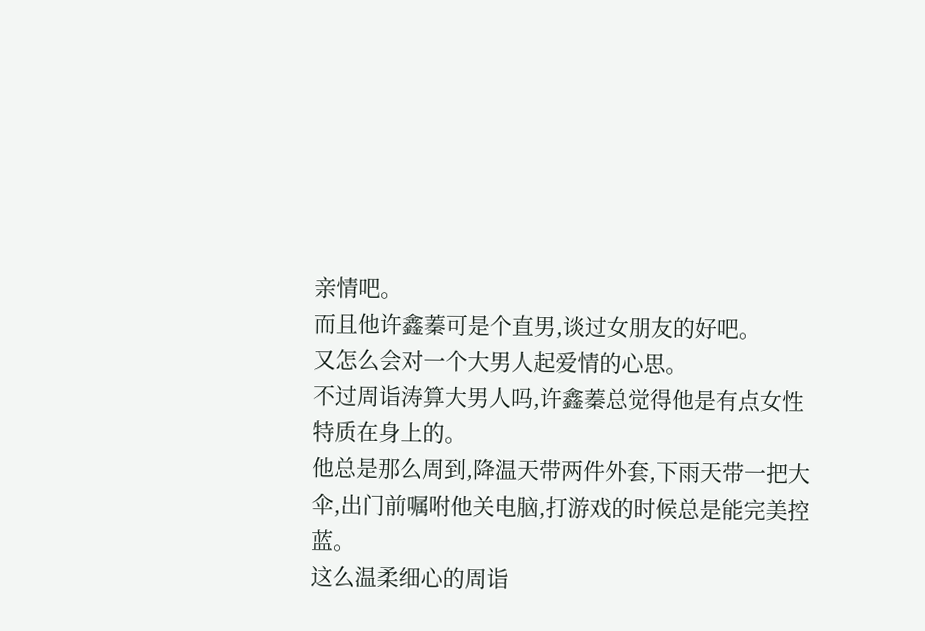亲情吧。
而且他许鑫蓁可是个直男,谈过女朋友的好吧。
又怎么会对一个大男人起爱情的心思。
不过周诣涛算大男人吗,许鑫蓁总觉得他是有点女性特质在身上的。
他总是那么周到,降温天带两件外套,下雨天带一把大伞,出门前嘱咐他关电脑,打游戏的时候总是能完美控蓝。
这么温柔细心的周诣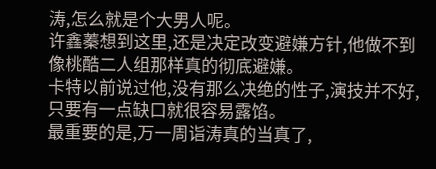涛,怎么就是个大男人呢。
许鑫蓁想到这里,还是决定改变避嫌方针,他做不到像桃酷二人组那样真的彻底避嫌。
卡特以前说过他,没有那么决绝的性子,演技并不好,只要有一点缺口就很容易露馅。
最重要的是,万一周诣涛真的当真了,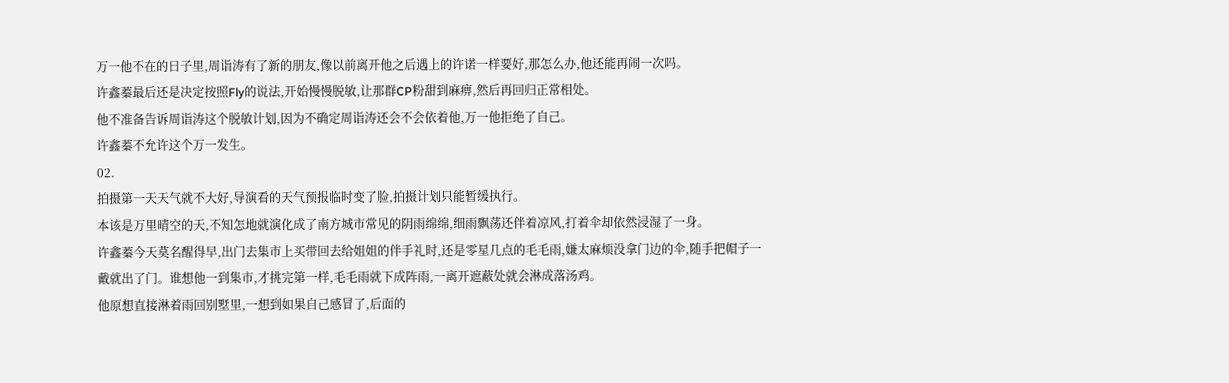万一他不在的日子里,周诣涛有了新的朋友,像以前离开他之后遇上的许诺一样要好,那怎么办,他还能再闹一次吗。
许鑫蓁最后还是决定按照Fly的说法,开始慢慢脱敏,让那群CP粉甜到麻痹,然后再回归正常相处。
他不准备告诉周诣涛这个脱敏计划,因为不确定周诣涛还会不会依着他,万一他拒绝了自己。
许鑫蓁不允许这个万一发生。
02.
拍摄第一天天气就不大好,导演看的天气预报临时变了脸,拍摄计划只能暂缓执行。
本该是万里晴空的天,不知怎地就演化成了南方城市常见的阴雨绵绵,细雨飘荡还伴着凉风,打着伞却依然浸湿了一身。
许鑫蓁今天莫名醒得早,出门去集市上买带回去给姐姐的伴手礼时,还是零星几点的毛毛雨,嫌太麻烦没拿门边的伞,随手把帽子一戴就出了门。谁想他一到集市,才挑完第一样,毛毛雨就下成阵雨,一离开遮蔽处就会淋成落汤鸡。
他原想直接淋着雨回别墅里,一想到如果自己感冒了,后面的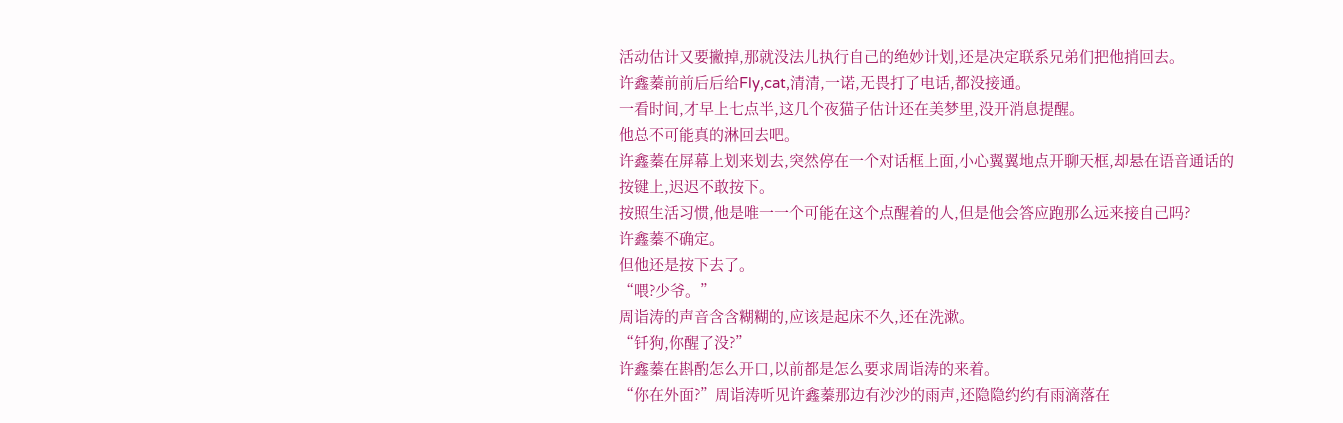活动估计又要撇掉,那就没法儿执行自己的绝妙计划,还是决定联系兄弟们把他捎回去。
许鑫蓁前前后后给Fly,cat,清清,一诺,无畏打了电话,都没接通。
一看时间,才早上七点半,这几个夜猫子估计还在美梦里,没开消息提醒。
他总不可能真的淋回去吧。
许鑫蓁在屏幕上划来划去,突然停在一个对话框上面,小心翼翼地点开聊天框,却悬在语音通话的按键上,迟迟不敢按下。
按照生活习惯,他是唯一一个可能在这个点醒着的人,但是他会答应跑那么远来接自己吗?
许鑫蓁不确定。
但他还是按下去了。
“喂?少爷。”
周诣涛的声音含含糊糊的,应该是起床不久,还在洗漱。
“钎狗,你醒了没?”
许鑫蓁在斟酌怎么开口,以前都是怎么要求周诣涛的来着。
“你在外面?”周诣涛听见许鑫蓁那边有沙沙的雨声,还隐隐约约有雨滴落在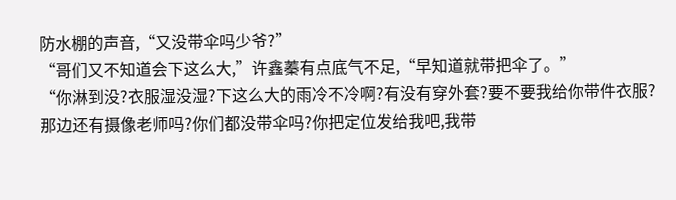防水棚的声音,“又没带伞吗少爷?”
“哥们又不知道会下这么大,”许鑫蓁有点底气不足,“早知道就带把伞了。”
“你淋到没?衣服湿没湿?下这么大的雨冷不冷啊?有没有穿外套?要不要我给你带件衣服?那边还有摄像老师吗?你们都没带伞吗?你把定位发给我吧,我带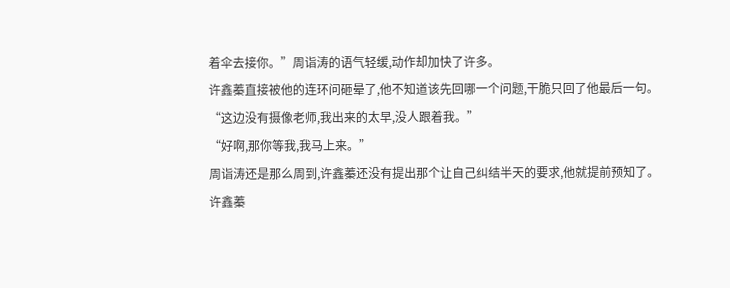着伞去接你。”周诣涛的语气轻缓,动作却加快了许多。
许鑫蓁直接被他的连环问砸晕了,他不知道该先回哪一个问题,干脆只回了他最后一句。
“这边没有摄像老师,我出来的太早,没人跟着我。”
“好啊,那你等我,我马上来。”
周诣涛还是那么周到,许鑫蓁还没有提出那个让自己纠结半天的要求,他就提前预知了。
许鑫蓁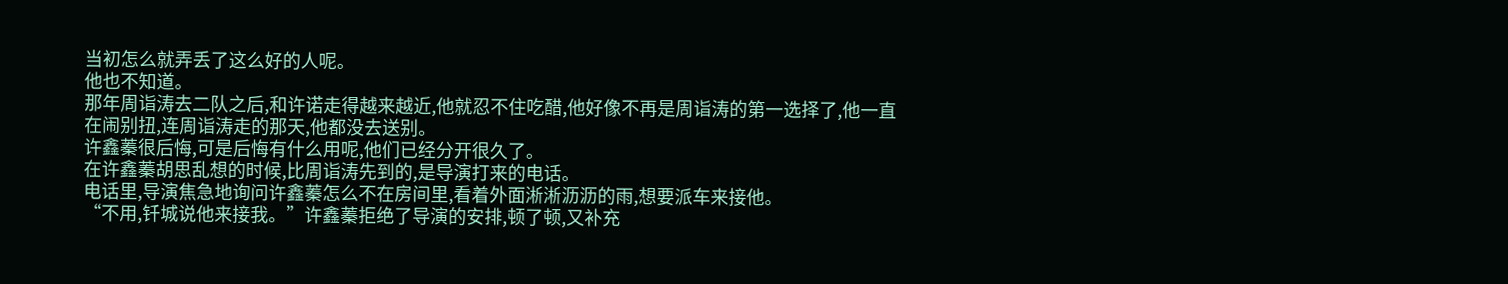当初怎么就弄丢了这么好的人呢。
他也不知道。
那年周诣涛去二队之后,和许诺走得越来越近,他就忍不住吃醋,他好像不再是周诣涛的第一选择了,他一直在闹别扭,连周诣涛走的那天,他都没去送别。
许鑫蓁很后悔,可是后悔有什么用呢,他们已经分开很久了。
在许鑫蓁胡思乱想的时候,比周诣涛先到的,是导演打来的电话。
电话里,导演焦急地询问许鑫蓁怎么不在房间里,看着外面淅淅沥沥的雨,想要派车来接他。
“不用,钎城说他来接我。”许鑫蓁拒绝了导演的安排,顿了顿,又补充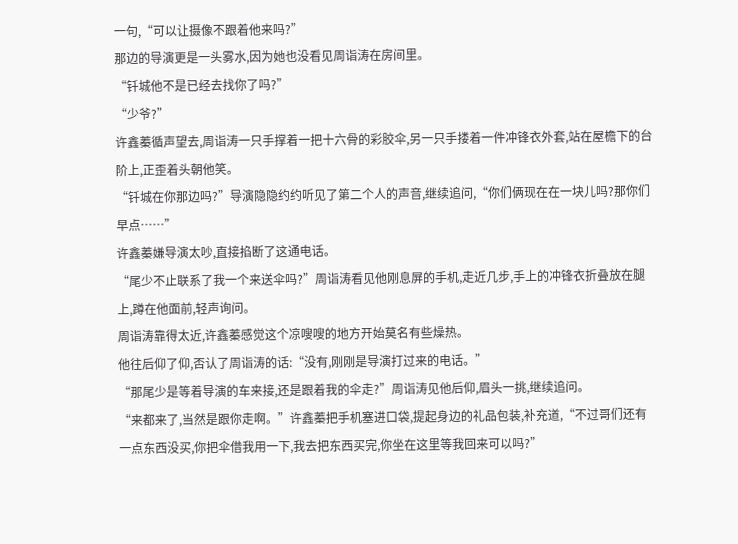一句,“可以让摄像不跟着他来吗?”
那边的导演更是一头雾水,因为她也没看见周诣涛在房间里。
“钎城他不是已经去找你了吗?”
“少爷?”
许鑫蓁循声望去,周诣涛一只手撑着一把十六骨的彩胶伞,另一只手搂着一件冲锋衣外套,站在屋檐下的台阶上,正歪着头朝他笑。
“钎城在你那边吗?”导演隐隐约约听见了第二个人的声音,继续追问,“你们俩现在在一块儿吗?那你们早点……”
许鑫蓁嫌导演太吵,直接掐断了这通电话。
“尾少不止联系了我一个来送伞吗?”周诣涛看见他刚息屏的手机,走近几步,手上的冲锋衣折叠放在腿上,蹲在他面前,轻声询问。
周诣涛靠得太近,许鑫蓁感觉这个凉嗖嗖的地方开始莫名有些燥热。
他往后仰了仰,否认了周诣涛的话:“没有,刚刚是导演打过来的电话。”
“那尾少是等着导演的车来接,还是跟着我的伞走?”周诣涛见他后仰,眉头一挑,继续追问。
“来都来了,当然是跟你走啊。”许鑫蓁把手机塞进口袋,提起身边的礼品包装,补充道,“不过哥们还有一点东西没买,你把伞借我用一下,我去把东西买完,你坐在这里等我回来可以吗?”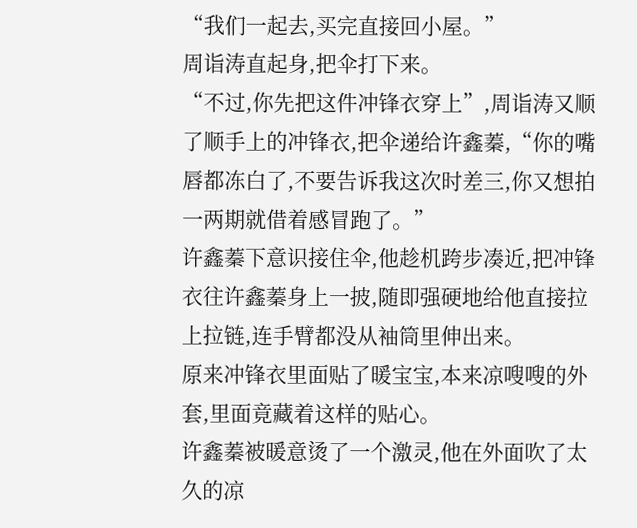“我们一起去,买完直接回小屋。”
周诣涛直起身,把伞打下来。
“不过,你先把这件冲锋衣穿上”,周诣涛又顺了顺手上的冲锋衣,把伞递给许鑫蓁,“你的嘴唇都冻白了,不要告诉我这次时差三,你又想拍一两期就借着感冒跑了。”
许鑫蓁下意识接住伞,他趁机跨步凑近,把冲锋衣往许鑫蓁身上一披,随即强硬地给他直接拉上拉链,连手臂都没从袖筒里伸出来。
原来冲锋衣里面贴了暖宝宝,本来凉嗖嗖的外套,里面竟藏着这样的贴心。
许鑫蓁被暖意烫了一个激灵,他在外面吹了太久的凉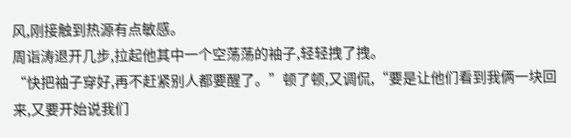风,刚接触到热源有点敏感。
周诣涛退开几步,拉起他其中一个空荡荡的袖子,轻轻拽了拽。
“快把袖子穿好,再不赶紧别人都要醒了。”顿了顿,又调侃,“要是让他们看到我俩一块回来,又要开始说我们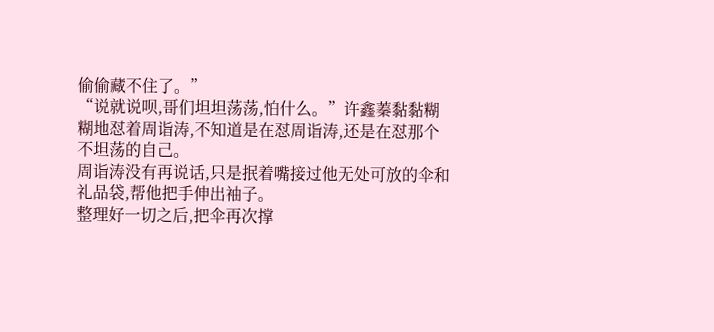偷偷藏不住了。”
“说就说呗,哥们坦坦荡荡,怕什么。”许鑫蓁黏黏糊糊地怼着周诣涛,不知道是在怼周诣涛,还是在怼那个不坦荡的自己。
周诣涛没有再说话,只是抿着嘴接过他无处可放的伞和礼品袋,帮他把手伸出袖子。
整理好一切之后,把伞再次撑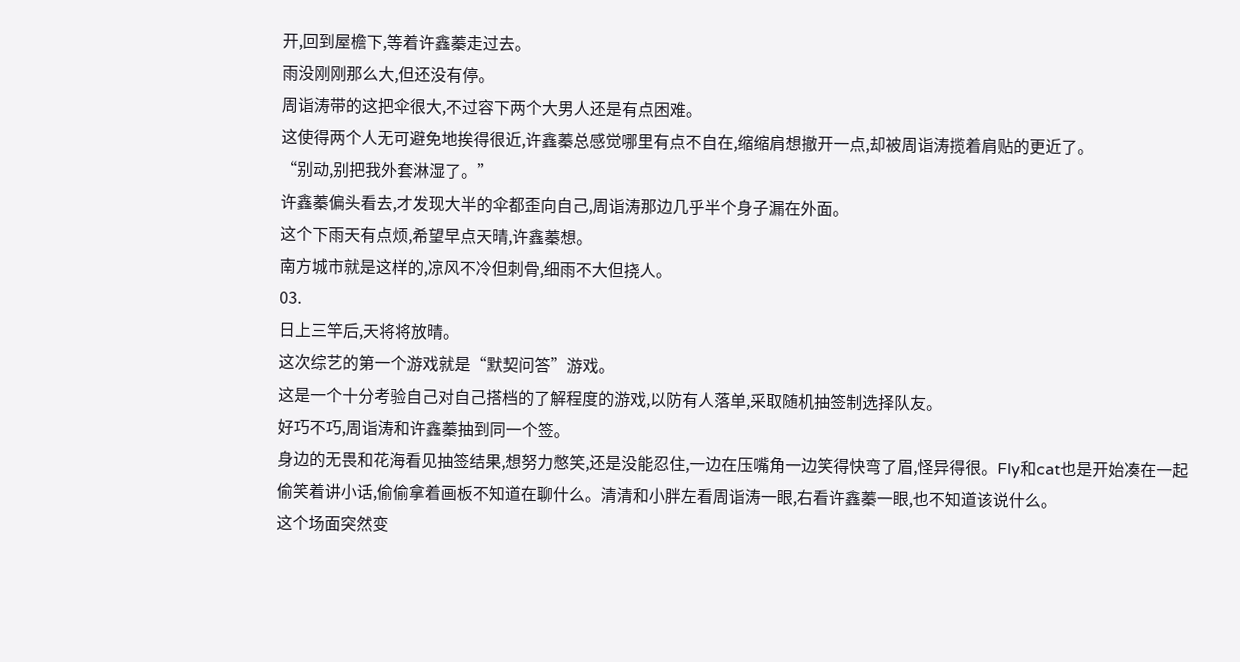开,回到屋檐下,等着许鑫蓁走过去。
雨没刚刚那么大,但还没有停。
周诣涛带的这把伞很大,不过容下两个大男人还是有点困难。
这使得两个人无可避免地挨得很近,许鑫蓁总感觉哪里有点不自在,缩缩肩想撤开一点,却被周诣涛揽着肩贴的更近了。
“别动,别把我外套淋湿了。”
许鑫蓁偏头看去,才发现大半的伞都歪向自己,周诣涛那边几乎半个身子漏在外面。
这个下雨天有点烦,希望早点天晴,许鑫蓁想。
南方城市就是这样的,凉风不冷但刺骨,细雨不大但挠人。
03.
日上三竿后,天将将放晴。
这次综艺的第一个游戏就是“默契问答”游戏。
这是一个十分考验自己对自己搭档的了解程度的游戏,以防有人落单,采取随机抽签制选择队友。
好巧不巧,周诣涛和许鑫蓁抽到同一个签。
身边的无畏和花海看见抽签结果,想努力憋笑,还是没能忍住,一边在压嘴角一边笑得快弯了眉,怪异得很。Fly和cat也是开始凑在一起偷笑着讲小话,偷偷拿着画板不知道在聊什么。清清和小胖左看周诣涛一眼,右看许鑫蓁一眼,也不知道该说什么。
这个场面突然变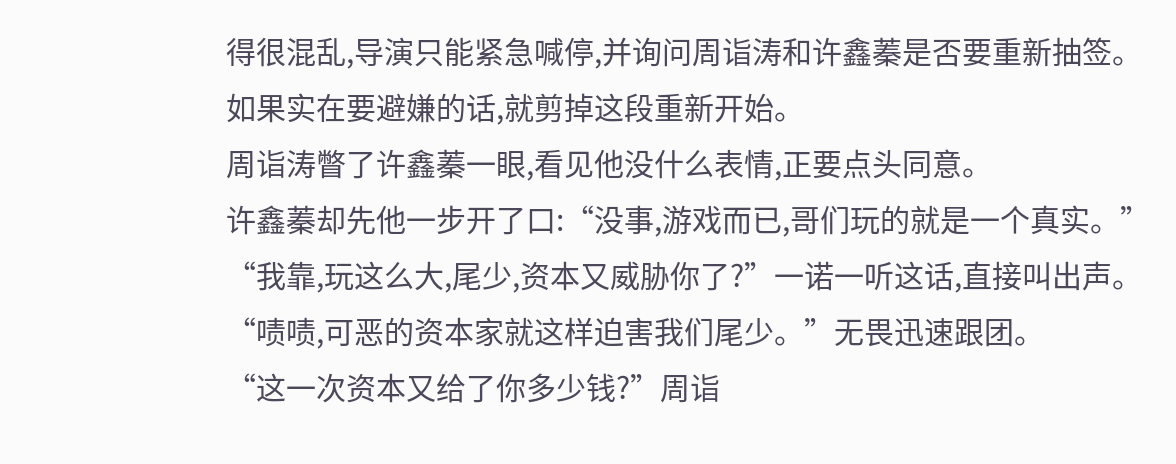得很混乱,导演只能紧急喊停,并询问周诣涛和许鑫蓁是否要重新抽签。
如果实在要避嫌的话,就剪掉这段重新开始。
周诣涛瞥了许鑫蓁一眼,看见他没什么表情,正要点头同意。
许鑫蓁却先他一步开了口:“没事,游戏而已,哥们玩的就是一个真实。”
“我靠,玩这么大,尾少,资本又威胁你了?”一诺一听这话,直接叫出声。
“啧啧,可恶的资本家就这样迫害我们尾少。”无畏迅速跟团。
“这一次资本又给了你多少钱?”周诣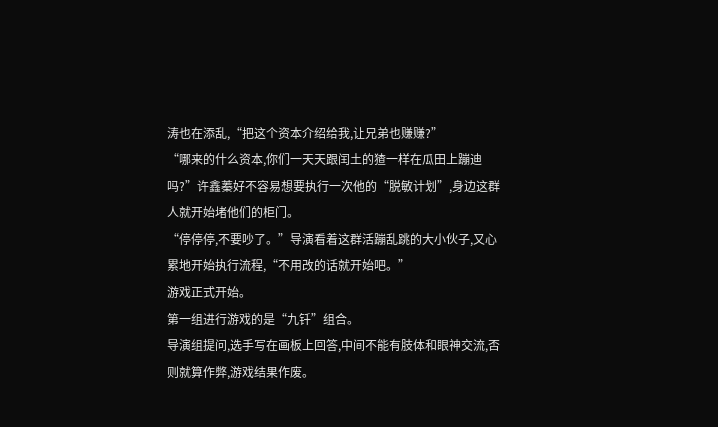涛也在添乱,“把这个资本介绍给我,让兄弟也赚赚?”
“哪来的什么资本,你们一天天跟闰土的猹一样在瓜田上蹦迪吗?”许鑫蓁好不容易想要执行一次他的“脱敏计划”,身边这群人就开始堵他们的柜门。
“停停停,不要吵了。”导演看着这群活蹦乱跳的大小伙子,又心累地开始执行流程,“不用改的话就开始吧。”
游戏正式开始。
第一组进行游戏的是“九钎”组合。
导演组提问,选手写在画板上回答,中间不能有肢体和眼神交流,否则就算作弊,游戏结果作废。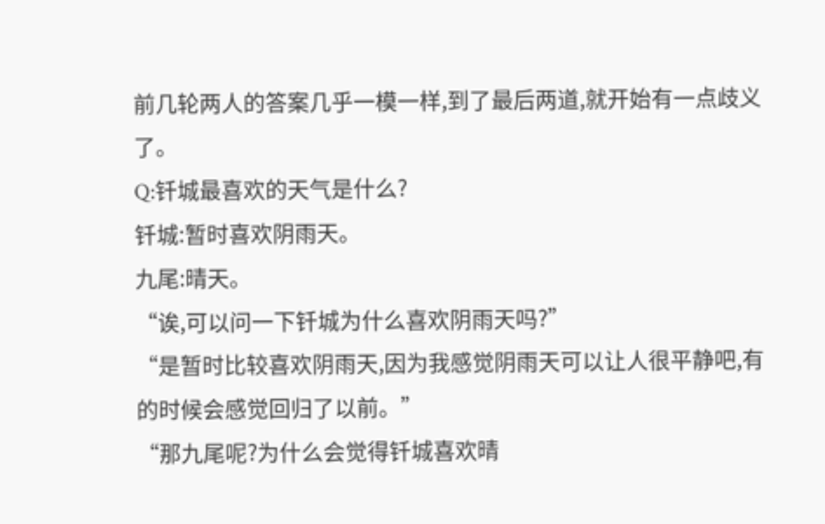前几轮两人的答案几乎一模一样,到了最后两道,就开始有一点歧义了。
Q:钎城最喜欢的天气是什么?
钎城:暂时喜欢阴雨天。
九尾:晴天。
“诶,可以问一下钎城为什么喜欢阴雨天吗?”
“是暂时比较喜欢阴雨天,因为我感觉阴雨天可以让人很平静吧,有的时候会感觉回归了以前。”
“那九尾呢?为什么会觉得钎城喜欢晴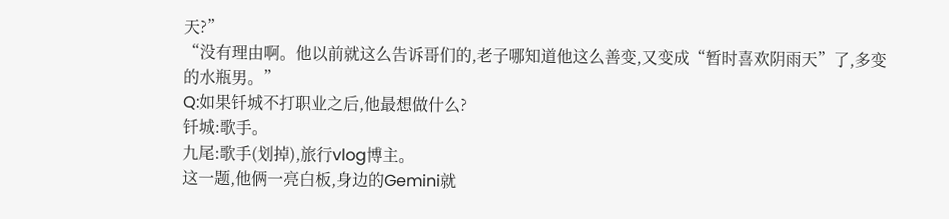天?”
“没有理由啊。他以前就这么告诉哥们的,老子哪知道他这么善变,又变成“暂时喜欢阴雨天”了,多变的水瓶男。”
Q:如果钎城不打职业之后,他最想做什么?
钎城:歌手。
九尾:歌手(划掉),旅行vlog博主。
这一题,他俩一亮白板,身边的Gemini就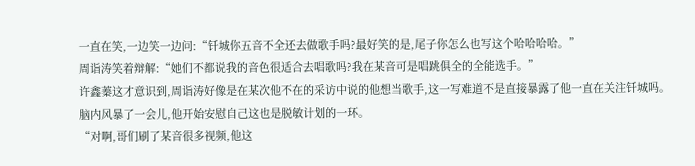一直在笑,一边笑一边问:“钎城你五音不全还去做歌手吗?最好笑的是,尾子你怎么也写这个哈哈哈哈。”
周诣涛笑着辩解:“她们不都说我的音色很适合去唱歌吗?我在某音可是唱跳俱全的全能选手。”
许鑫蓁这才意识到,周诣涛好像是在某次他不在的采访中说的他想当歌手,这一写难道不是直接暴露了他一直在关注钎城吗。
脑内风暴了一会儿,他开始安慰自己这也是脱敏计划的一环。
“对啊,哥们刷了某音很多视频,他这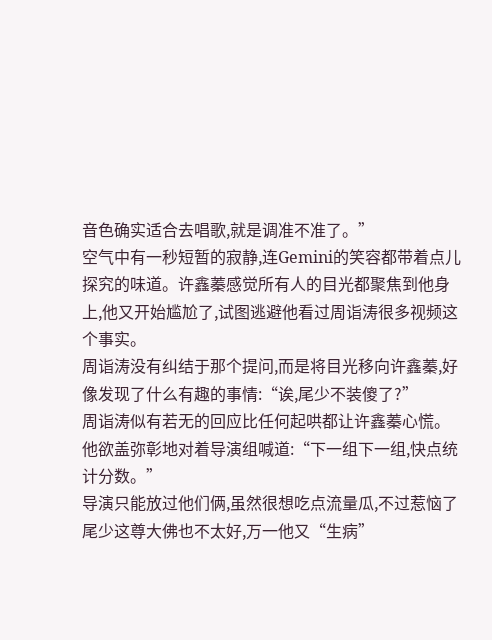音色确实适合去唱歌,就是调准不准了。”
空气中有一秒短暂的寂静,连Gemini的笑容都带着点儿探究的味道。许鑫蓁感觉所有人的目光都聚焦到他身上,他又开始尴尬了,试图逃避他看过周诣涛很多视频这个事实。
周诣涛没有纠结于那个提问,而是将目光移向许鑫蓁,好像发现了什么有趣的事情:“诶,尾少不装傻了?”
周诣涛似有若无的回应比任何起哄都让许鑫蓁心慌。
他欲盖弥彰地对着导演组喊道:“下一组下一组,快点统计分数。”
导演只能放过他们俩,虽然很想吃点流量瓜,不过惹恼了尾少这尊大佛也不太好,万一他又“生病”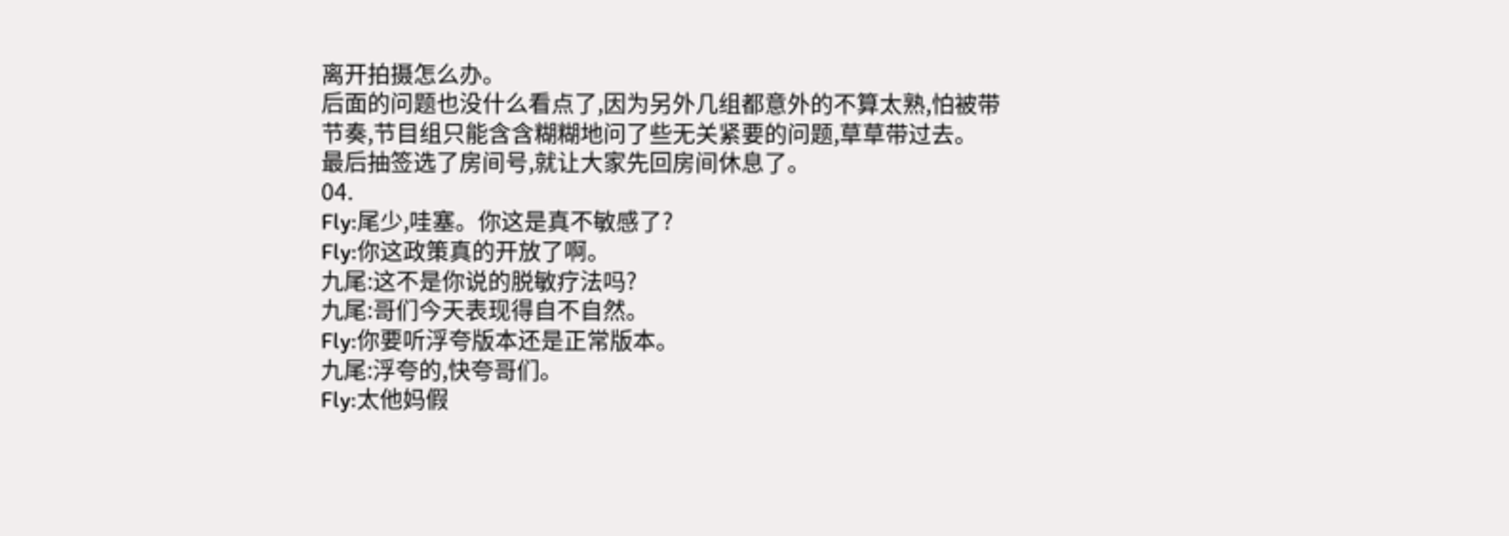离开拍摄怎么办。
后面的问题也没什么看点了,因为另外几组都意外的不算太熟,怕被带节奏,节目组只能含含糊糊地问了些无关紧要的问题,草草带过去。
最后抽签选了房间号,就让大家先回房间休息了。
04.
Fly:尾少,哇塞。你这是真不敏感了?
Fly:你这政策真的开放了啊。
九尾:这不是你说的脱敏疗法吗?
九尾:哥们今天表现得自不自然。
Fly:你要听浮夸版本还是正常版本。
九尾:浮夸的,快夸哥们。
Fly:太他妈假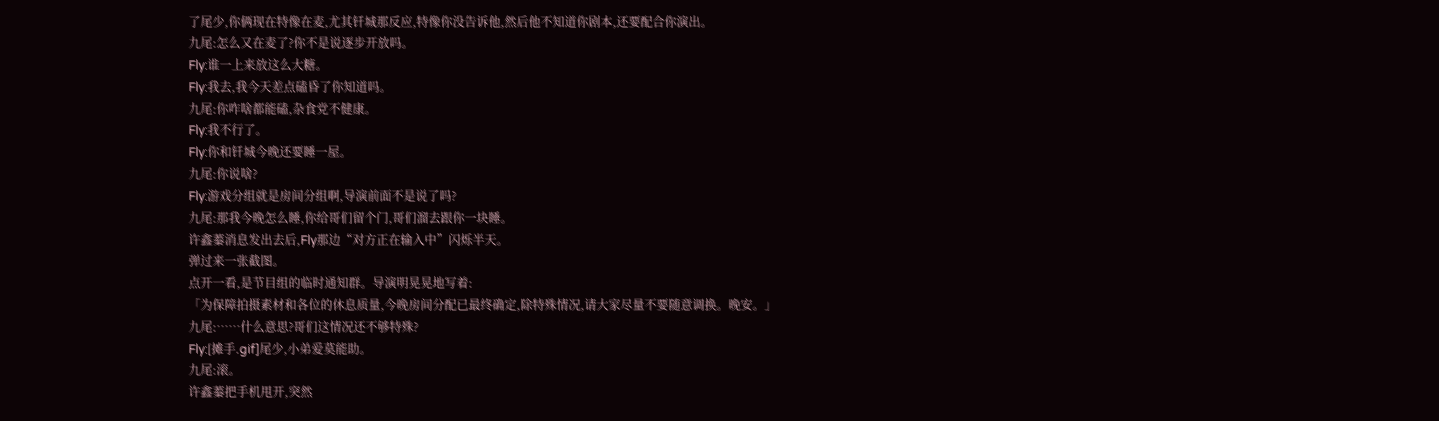了尾少,你俩现在特像在麦,尤其钎城那反应,特像你没告诉他,然后他不知道你剧本,还要配合你演出。
九尾:怎么又在麦了?你不是说逐步开放吗。
Fly:谁一上来放这么大糖。
Fly:我去,我今天差点磕昏了你知道吗。
九尾:你咋啥都能磕,杂食党不健康。
Fly:我不行了。
Fly:你和钎城今晚还要睡一屋。
九尾:你说啥?
Fly:游戏分组就是房间分组啊,导演前面不是说了吗?
九尾:那我今晚怎么睡,你给哥们留个门,哥们溜去跟你一块睡。
许鑫蓁消息发出去后,Fly那边“对方正在输入中”闪烁半天。
弹过来一张截图。
点开一看,是节目组的临时通知群。导演明晃晃地写着:
「为保障拍摄素材和各位的休息质量,今晚房间分配已最终确定,除特殊情况,请大家尽量不要随意调换。晚安。」
九尾:……什么意思?哥们这情况还不够特殊?
Fly:[摊手.gif]尾少,小弟爱莫能助。
九尾:滚。
许鑫蓁把手机甩开,突然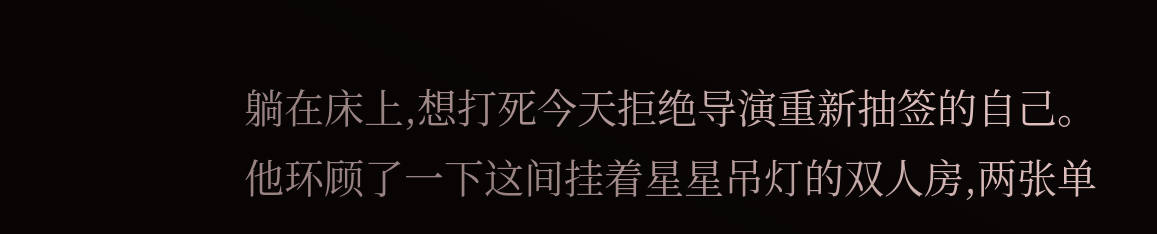躺在床上,想打死今天拒绝导演重新抽签的自己。
他环顾了一下这间挂着星星吊灯的双人房,两张单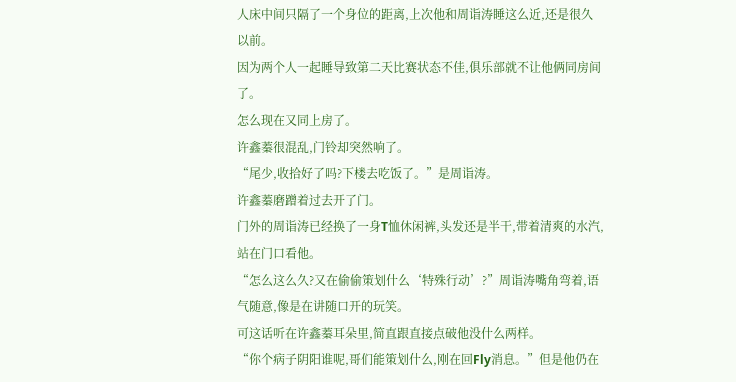人床中间只隔了一个身位的距离,上次他和周诣涛睡这么近,还是很久以前。
因为两个人一起睡导致第二天比赛状态不佳,俱乐部就不让他俩同房间了。
怎么现在又同上房了。
许鑫蓁很混乱,门铃却突然响了。
“尾少,收拾好了吗?下楼去吃饭了。”是周诣涛。
许鑫蓁磨蹭着过去开了门。
门外的周诣涛已经换了一身T恤休闲裤,头发还是半干,带着清爽的水汽,站在门口看他。
“怎么这么久?又在偷偷策划什么‘特殊行动’?”周诣涛嘴角弯着,语气随意,像是在讲随口开的玩笑。
可这话听在许鑫蓁耳朵里,简直跟直接点破他没什么两样。
“你个病子阴阳谁呢,哥们能策划什么,刚在回Fly消息。”但是他仍在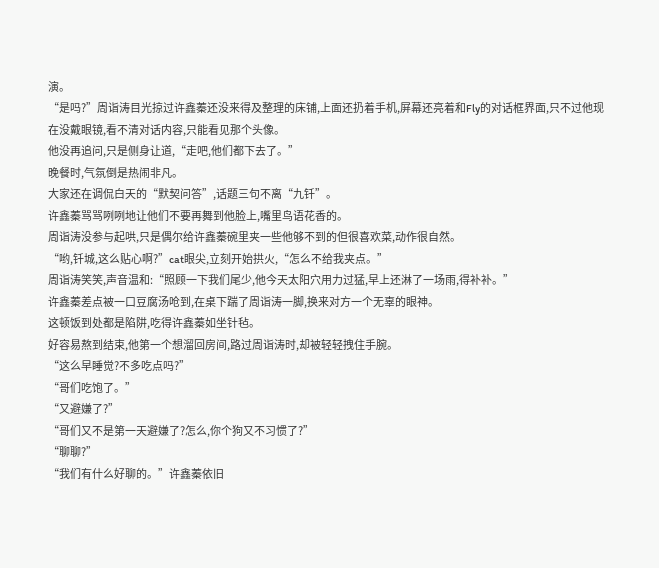演。
“是吗?”周诣涛目光掠过许鑫蓁还没来得及整理的床铺,上面还扔着手机,屏幕还亮着和Fly的对话框界面,只不过他现在没戴眼镜,看不清对话内容,只能看见那个头像。
他没再追问,只是侧身让道,“走吧,他们都下去了。”
晚餐时,气氛倒是热闹非凡。
大家还在调侃白天的“默契问答”,话题三句不离“九钎”。
许鑫蓁骂骂咧咧地让他们不要再舞到他脸上,嘴里鸟语花香的。
周诣涛没参与起哄,只是偶尔给许鑫蓁碗里夹一些他够不到的但很喜欢菜,动作很自然。
“哟,钎城,这么贴心啊?”cat眼尖,立刻开始拱火,“怎么不给我夹点。”
周诣涛笑笑,声音温和:“照顾一下我们尾少,他今天太阳穴用力过猛,早上还淋了一场雨,得补补。”
许鑫蓁差点被一口豆腐汤呛到,在桌下踹了周诣涛一脚,换来对方一个无辜的眼神。
这顿饭到处都是陷阱,吃得许鑫蓁如坐针毡。
好容易熬到结束,他第一个想溜回房间,路过周诣涛时,却被轻轻拽住手腕。
“这么早睡觉?不多吃点吗?”
“哥们吃饱了。”
“又避嫌了?”
“哥们又不是第一天避嫌了?怎么,你个狗又不习惯了?”
“聊聊?”
“我们有什么好聊的。”许鑫蓁依旧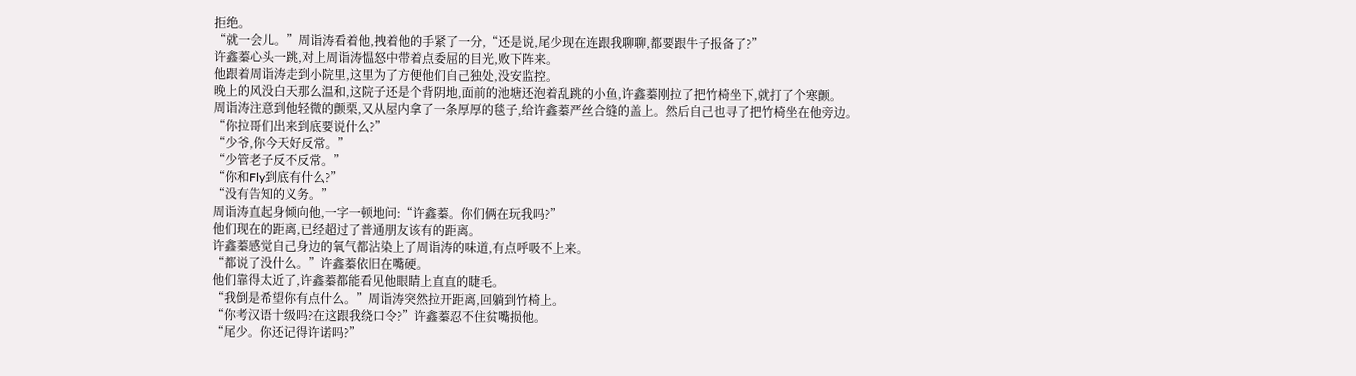拒绝。
“就一会儿。”周诣涛看着他,拽着他的手紧了一分,“还是说,尾少现在连跟我聊聊,都要跟牛子报备了?”
许鑫蓁心头一跳,对上周诣涛愠怒中带着点委屈的目光,败下阵来。
他跟着周诣涛走到小院里,这里为了方便他们自己独处,没安监控。
晚上的风没白天那么温和,这院子还是个背阴地,面前的池塘还泡着乱跳的小鱼,许鑫蓁刚拉了把竹椅坐下,就打了个寒颤。
周诣涛注意到他轻微的颤栗,又从屋内拿了一条厚厚的毯子,给许鑫蓁严丝合缝的盖上。然后自己也寻了把竹椅坐在他旁边。
“你拉哥们出来到底要说什么?”
“少爷,你今天好反常。”
“少管老子反不反常。”
“你和Fly到底有什么?”
“没有告知的义务。”
周诣涛直起身倾向他,一字一顿地问:“许鑫蓁。你们俩在玩我吗?”
他们现在的距离,已经超过了普通朋友该有的距离。
许鑫蓁感觉自己身边的氧气都沾染上了周诣涛的味道,有点呼吸不上来。
“都说了没什么。”许鑫蓁依旧在嘴硬。
他们靠得太近了,许鑫蓁都能看见他眼睛上直直的睫毛。
“我倒是希望你有点什么。”周诣涛突然拉开距离,回躺到竹椅上。
“你考汉语十级吗?在这跟我绕口令?”许鑫蓁忍不住贫嘴损他。
“尾少。你还记得许诺吗?”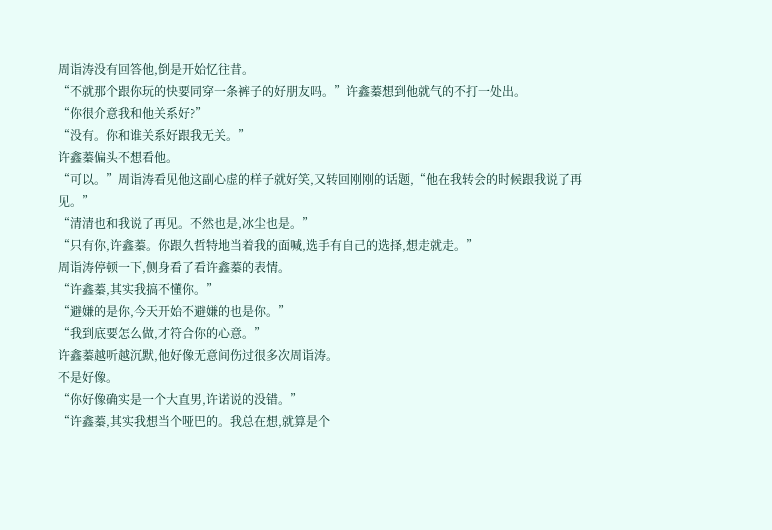周诣涛没有回答他,倒是开始忆往昔。
“不就那个跟你玩的快要同穿一条裤子的好朋友吗。”许鑫蓁想到他就气的不打一处出。
“你很介意我和他关系好?”
“没有。你和谁关系好跟我无关。”
许鑫蓁偏头不想看他。
“可以。”周诣涛看见他这副心虚的样子就好笑,又转回刚刚的话题,“他在我转会的时候跟我说了再见。”
“清清也和我说了再见。不然也是,冰尘也是。”
“只有你,许鑫蓁。你跟久哲特地当着我的面喊,选手有自己的选择,想走就走。”
周诣涛停顿一下,侧身看了看许鑫蓁的表情。
“许鑫蓁,其实我搞不懂你。”
“避嫌的是你,今天开始不避嫌的也是你。”
“我到底要怎么做,才符合你的心意。”
许鑫蓁越听越沉默,他好像无意间伤过很多次周诣涛。
不是好像。
“你好像确实是一个大直男,许诺说的没错。”
“许鑫蓁,其实我想当个哑巴的。我总在想,就算是个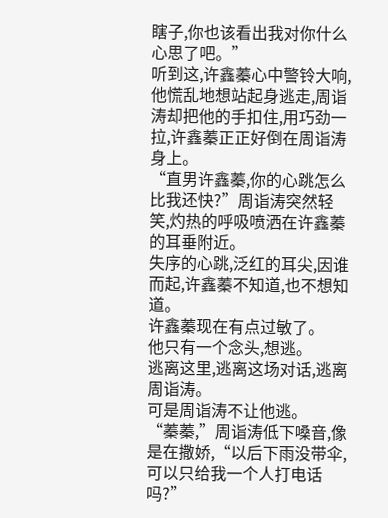瞎子,你也该看出我对你什么心思了吧。”
听到这,许鑫蓁心中警铃大响,他慌乱地想站起身逃走,周诣涛却把他的手扣住,用巧劲一拉,许鑫蓁正正好倒在周诣涛身上。
“直男许鑫蓁,你的心跳怎么比我还快?”周诣涛突然轻笑,灼热的呼吸喷洒在许鑫蓁的耳垂附近。
失序的心跳,泛红的耳尖,因谁而起,许鑫蓁不知道,也不想知道。
许鑫蓁现在有点过敏了。
他只有一个念头,想逃。
逃离这里,逃离这场对话,逃离周诣涛。
可是周诣涛不让他逃。
“蓁蓁,”周诣涛低下嗓音,像是在撒娇,“以后下雨没带伞,可以只给我一个人打电话吗?”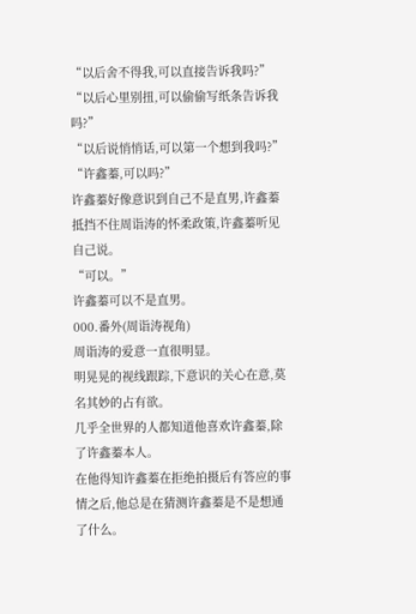“以后舍不得我,可以直接告诉我吗?”
“以后心里别扭,可以偷偷写纸条告诉我吗?”
“以后说悄悄话,可以第一个想到我吗?”
“许鑫蓁,可以吗?”
许鑫蓁好像意识到自己不是直男,许鑫蓁抵挡不住周诣涛的怀柔政策,许鑫蓁听见自己说。
“可以。”
许鑫蓁可以不是直男。
000.番外(周诣涛视角)
周诣涛的爱意一直很明显。
明晃晃的视线跟踪,下意识的关心在意,莫名其妙的占有欲。
几乎全世界的人都知道他喜欢许鑫蓁,除了许鑫蓁本人。
在他得知许鑫蓁在拒绝拍摄后有答应的事情之后,他总是在猜测许鑫蓁是不是想通了什么。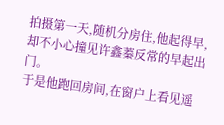拍摄第一天,随机分房住,他起得早,却不小心撞见许鑫蓁反常的早起出门。
于是他跑回房间,在窗户上看见遥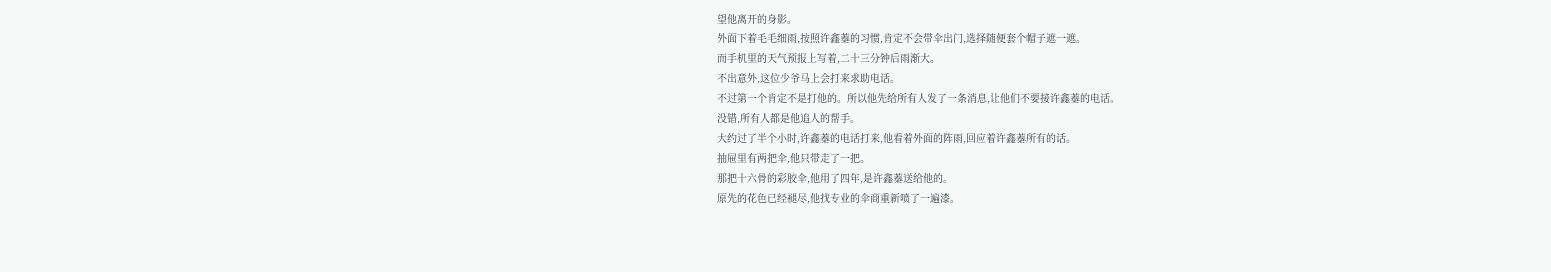望他离开的身影。
外面下着毛毛细雨,按照许鑫蓁的习惯,肯定不会带伞出门,选择随便套个帽子遮一遮。
而手机里的天气预报上写着,二十三分钟后雨渐大。
不出意外,这位少爷马上会打来求助电话。
不过第一个肯定不是打他的。所以他先给所有人发了一条消息,让他们不要接许鑫蓁的电话。
没错,所有人都是他追人的帮手。
大约过了半个小时,许鑫蓁的电话打来,他看着外面的阵雨,回应着许鑫蓁所有的话。
抽屉里有两把伞,他只带走了一把。
那把十六骨的彩胶伞,他用了四年,是许鑫蓁送给他的。
原先的花色已经褪尽,他找专业的伞商重新喷了一遍漆。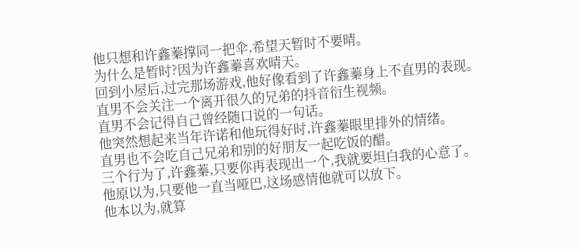他只想和许鑫蓁撑同一把伞,希望天暂时不要晴。
为什么是暂时?因为许鑫蓁喜欢晴天。
回到小屋后,过完那场游戏,他好像看到了许鑫蓁身上不直男的表现。
直男不会关注一个离开很久的兄弟的抖音衍生视频。
直男不会记得自己曾经随口说的一句话。
他突然想起来当年许诺和他玩得好时,许鑫蓁眼里排外的情绪。
直男也不会吃自己兄弟和别的好朋友一起吃饭的醋。
三个行为了,许鑫蓁,只要你再表现出一个,我就要坦白我的心意了。
他原以为,只要他一直当哑巴,这场感情他就可以放下。
他本以为,就算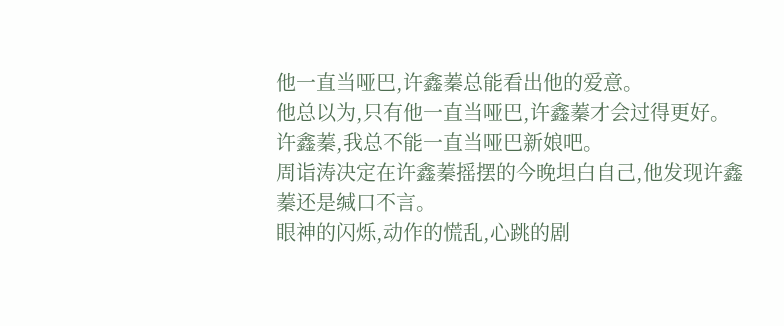他一直当哑巴,许鑫蓁总能看出他的爱意。
他总以为,只有他一直当哑巴,许鑫蓁才会过得更好。
许鑫蓁,我总不能一直当哑巴新娘吧。
周诣涛决定在许鑫蓁摇摆的今晚坦白自己,他发现许鑫蓁还是缄口不言。
眼神的闪烁,动作的慌乱,心跳的剧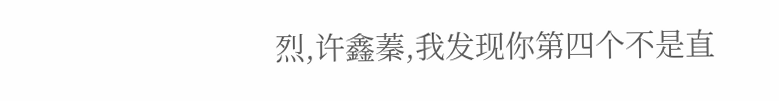烈,许鑫蓁,我发现你第四个不是直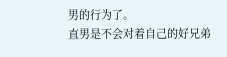男的行为了。
直男是不会对着自己的好兄弟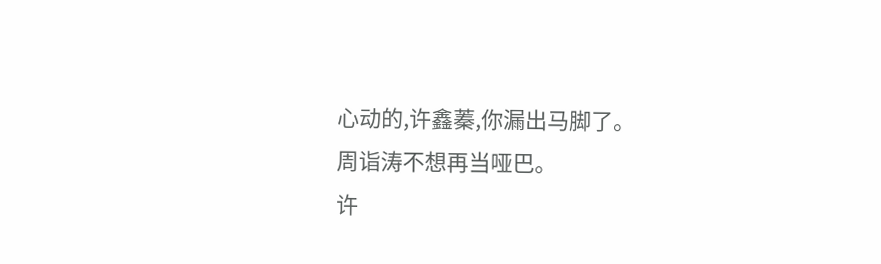心动的,许鑫蓁,你漏出马脚了。
周诣涛不想再当哑巴。
许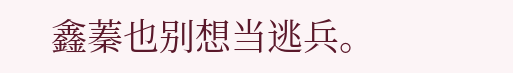鑫蓁也别想当逃兵。